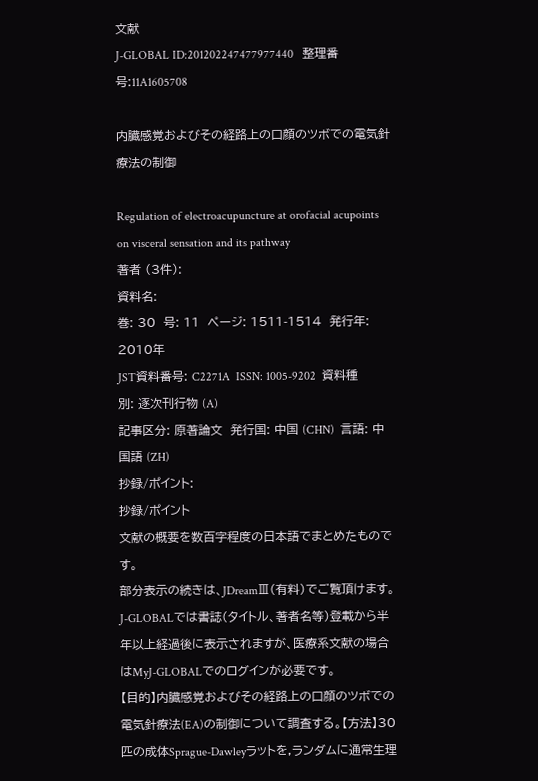文献
J-GLOBAL ID:201202247477977440   整理番号:11A1605708

内臓感覚およびその経路上の口顔のツボでの電気針療法の制御

Regulation of electroacupuncture at orofacial acupoints on visceral sensation and its pathway
著者 (3件):
資料名:
巻: 30  号: 11  ページ: 1511-1514  発行年: 2010年
JST資料番号: C2271A  ISSN: 1005-9202  資料種別: 逐次刊行物 (A)
記事区分: 原著論文  発行国: 中国 (CHN)  言語: 中国語 (ZH)
抄録/ポイント:
抄録/ポイント
文献の概要を数百字程度の日本語でまとめたものです。
部分表示の続きは、JDreamⅢ(有料)でご覧頂けます。
J-GLOBALでは書誌(タイトル、著者名等)登載から半年以上経過後に表示されますが、医療系文献の場合はMyJ-GLOBALでのログインが必要です。
【目的】内臓感覚およびその経路上の口顔のツボでの電気針療法(EA)の制御について調査する。【方法】30匹の成体Sprague-Dawleyラットを,ランダムに通常生理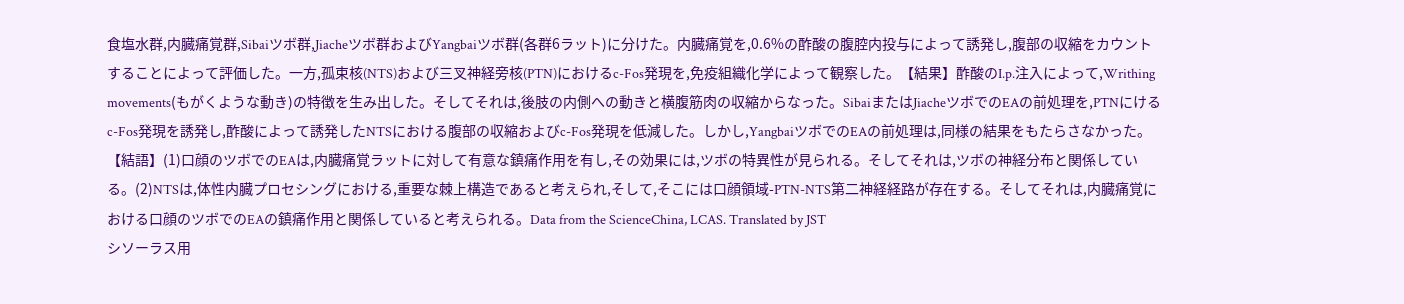食塩水群,内臓痛覚群,Sibaiツボ群,Jiacheツボ群およびYangbaiツボ群(各群6ラット)に分けた。内臓痛覚を,0.6%の酢酸の腹腔内投与によって誘発し,腹部の収縮をカウントすることによって評価した。一方,孤束核(NTS)および三叉神経旁核(PTN)におけるc-Fos発現を,免疫組織化学によって観察した。【結果】酢酸のI.p.注入によって,Writhing movements(もがくような動き)の特徴を生み出した。そしてそれは,後肢の内側への動きと横腹筋肉の収縮からなった。SibaiまたはJiacheツボでのEAの前処理を,PTNにけるc-Fos発現を誘発し,酢酸によって誘発したNTSにおける腹部の収縮およびc-Fos発現を低減した。しかし,YangbaiツボでのEAの前処理は,同様の結果をもたらさなかった。【結語】(1)口顔のツボでのEAは,内臓痛覚ラットに対して有意な鎮痛作用を有し,その効果には,ツボの特異性が見られる。そしてそれは,ツボの神経分布と関係している。(2)NTSは,体性内臓プロセシングにおける,重要な棘上構造であると考えられ,そして,そこには口顔領域-PTN-NTS第二神経経路が存在する。そしてそれは,内臓痛覚における口顔のツボでのEAの鎮痛作用と関係していると考えられる。Data from the ScienceChina, LCAS. Translated by JST
シソーラス用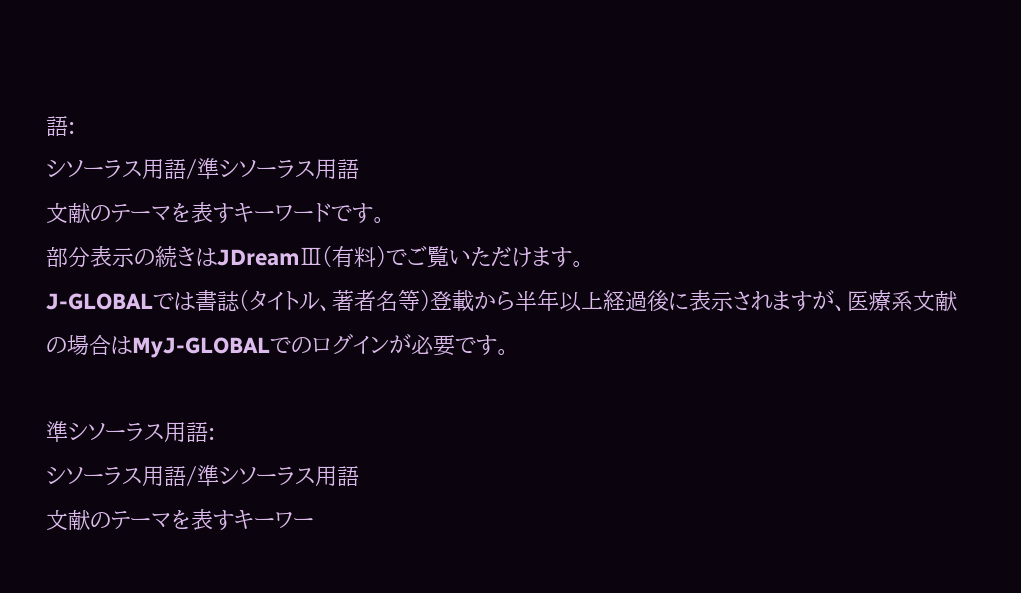語:
シソーラス用語/準シソーラス用語
文献のテーマを表すキーワードです。
部分表示の続きはJDreamⅢ(有料)でご覧いただけます。
J-GLOBALでは書誌(タイトル、著者名等)登載から半年以上経過後に表示されますが、医療系文献の場合はMyJ-GLOBALでのログインが必要です。

準シソーラス用語:
シソーラス用語/準シソーラス用語
文献のテーマを表すキーワー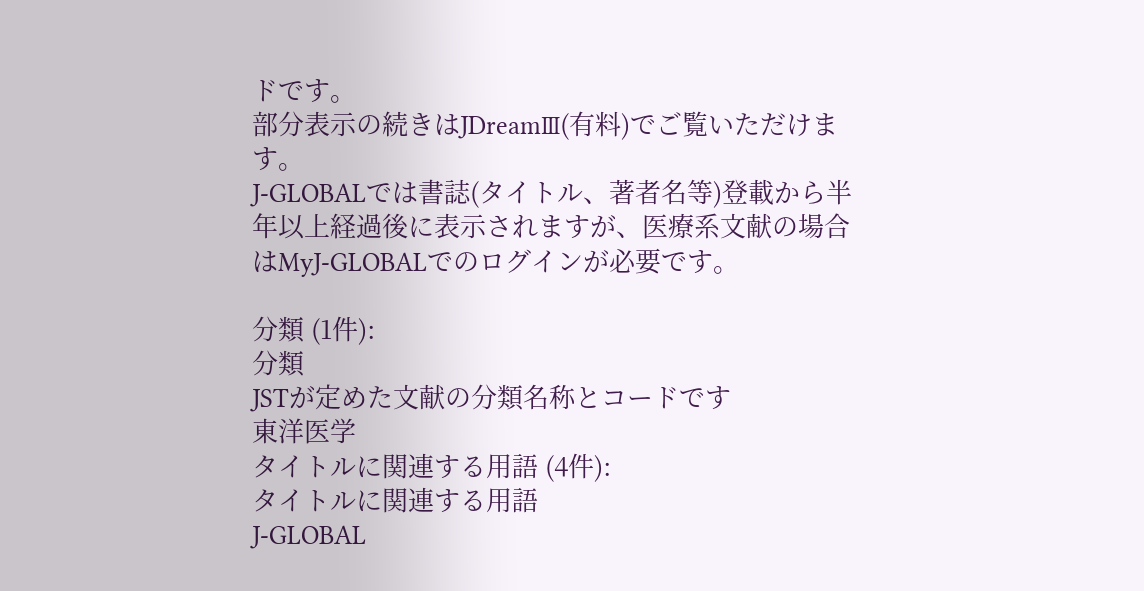ドです。
部分表示の続きはJDreamⅢ(有料)でご覧いただけます。
J-GLOBALでは書誌(タイトル、著者名等)登載から半年以上経過後に表示されますが、医療系文献の場合はMyJ-GLOBALでのログインが必要です。

分類 (1件):
分類
JSTが定めた文献の分類名称とコードです
東洋医学
タイトルに関連する用語 (4件):
タイトルに関連する用語
J-GLOBAL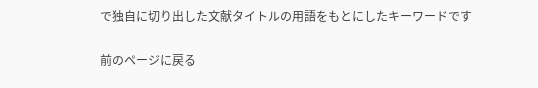で独自に切り出した文献タイトルの用語をもとにしたキーワードです

前のページに戻る